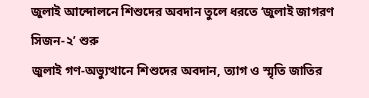জুলাই আন্দোলনে শিশুদের অবদান তুলে ধরতে ‘জুলাই জাগরণ সিজন-২’ শুরু
জুলাই গণ-অভ্যুত্থানে শিশুদের অবদান, ত্যাগ ও স্মৃতি জাতির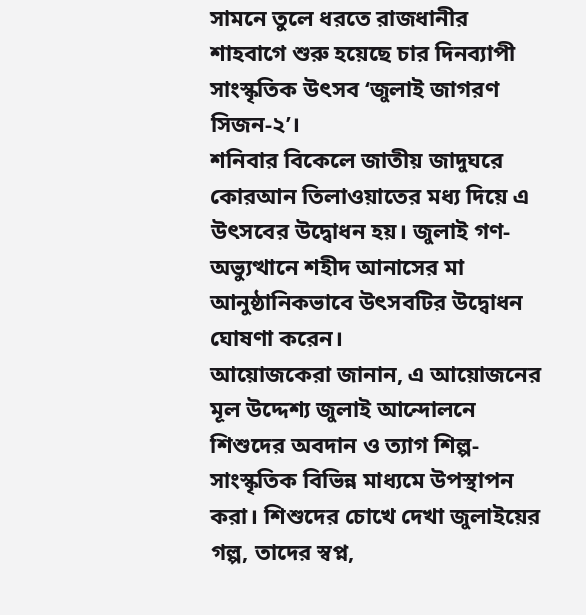সামনে তুলে ধরতে রাজধানীর শাহবাগে শুরু হয়েছে চার দিনব্যাপী সাংস্কৃতিক উৎসব ‘জুলাই জাগরণ সিজন-২’।
শনিবার বিকেলে জাতীয় জাদুঘরে কোরআন তিলাওয়াতের মধ্য দিয়ে এ উৎসবের উদ্বোধন হয়। জুলাই গণ-অভ্যুত্থানে শহীদ আনাসের মা আনুষ্ঠানিকভাবে উৎসবটির উদ্বোধন ঘোষণা করেন।
আয়োজকেরা জানান, এ আয়োজনের মূল উদ্দেশ্য জুলাই আন্দোলনে শিশুদের অবদান ও ত্যাগ শিল্প-সাংস্কৃতিক বিভিন্ন মাধ্যমে উপস্থাপন করা। শিশুদের চোখে দেখা জুলাইয়ের গল্প, তাদের স্বপ্ন,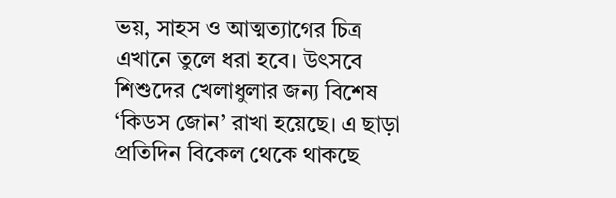ভয়, সাহস ও আত্মত্যাগের চিত্র এখানে তুলে ধরা হবে। উৎসবে শিশুদের খেলাধুলার জন্য বিশেষ ‘কিডস জোন’ রাখা হয়েছে। এ ছাড়া প্রতিদিন বিকেল থেকে থাকছে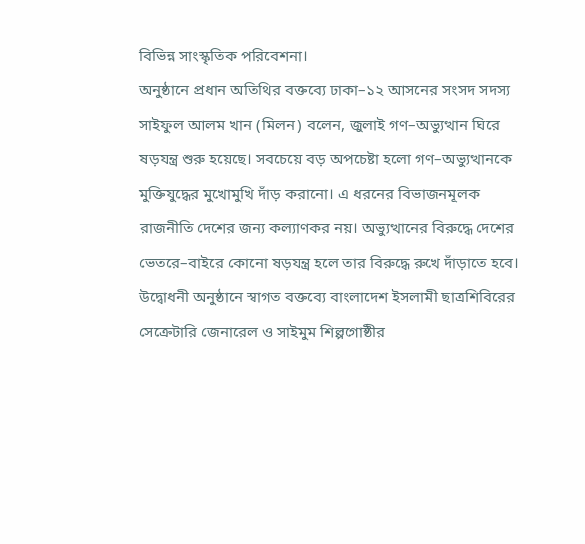বিভিন্ন সাংস্কৃতিক পরিবেশনা।
অনুষ্ঠানে প্রধান অতিথির বক্তব্যে ঢাকা–১২ আসনের সংসদ সদস্য সাইফুল আলম খান (মিলন) বলেন, জুলাই গণ–অভ্যুত্থান ঘিরে ষড়যন্ত্র শুরু হয়েছে। সবচেয়ে বড় অপচেষ্টা হলো গণ–অভ্যুত্থানকে মুক্তিযুদ্ধের মুখোমুখি দাঁড় করানো। এ ধরনের বিভাজনমূলক রাজনীতি দেশের জন্য কল্যাণকর নয়। অভ্যুত্থানের বিরুদ্ধে দেশের ভেতরে–বাইরে কোনো ষড়যন্ত্র হলে তার বিরুদ্ধে রুখে দাঁড়াতে হবে।
উদ্বোধনী অনুষ্ঠানে স্বাগত বক্তব্যে বাংলাদেশ ইসলামী ছাত্রশিবিরের সেক্রেটারি জেনারেল ও সাইমুম শিল্পগোষ্ঠীর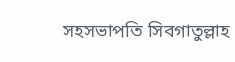সহসভাপতি সিবগাতুল্লাহ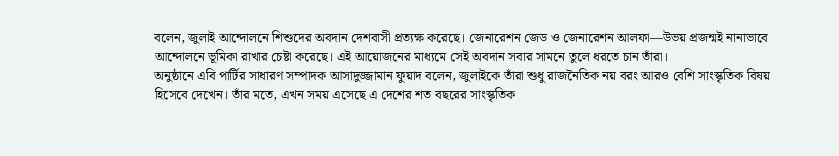বলেন, জুলাই আন্দোলনে শিশুদের অবদান দেশবাসী প্রত্যক্ষ করেছে। জেনারেশন জেড ও জেনারেশন আলফা—উভয় প্রজন্মই নানাভাবে আন্দোলনে ভূমিকা রাখার চেষ্টা করেছে। এই আয়োজনের মাধ্যমে সেই অবদান সবার সামনে তুলে ধরতে চান তাঁরা।
অনুষ্ঠানে এবি পার্টির সাধারণ সম্পাদক আসাদুজ্জামান ফুয়াদ বলেন, জুলাইকে তাঁরা শুধু রাজনৈতিক নয় বরং আরও বেশি সাংস্কৃতিক বিষয় হিসেবে দেখেন। তাঁর মতে, এখন সময় এসেছে এ দেশের শত বছরের সাংস্কৃতিক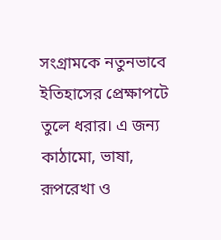সংগ্রামকে নতুনভাবে ইতিহাসের প্রেক্ষাপটে তুলে ধরার। এ জন্য কাঠামো, ভাষা, রূপরেখা ও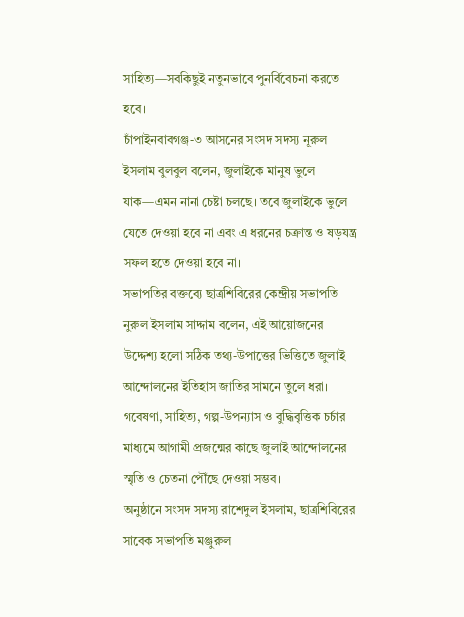সাহিত্য—সবকিছুই নতুনভাবে পুনর্বিবেচনা করতে হবে।
চাঁপাইনবাবগঞ্জ-৩ আসনের সংসদ সদস্য নূরুল ইসলাম বুলবুল বলেন, জুলাইকে মানুষ ভুলে যাক—এমন নানা চেষ্টা চলছে। তবে জুলাইকে ভুলে যেতে দেওয়া হবে না এবং এ ধরনের চক্রান্ত ও ষড়যন্ত্র সফল হতে দেওয়া হবে না।
সভাপতির বক্তব্যে ছাত্রশিবিরের কেন্দ্রীয় সভাপতি নুরুল ইসলাম সাদ্দাম বলেন, এই আয়োজনের উদ্দেশ্য হলো সঠিক তথ্য-উপাত্তের ভিত্তিতে জুলাই আন্দোলনের ইতিহাস জাতির সামনে তুলে ধরা। গবেষণা, সাহিত্য, গল্প-উপন্যাস ও বুদ্ধিবৃত্তিক চর্চার মাধ্যমে আগামী প্রজন্মের কাছে জুলাই আন্দোলনের স্মৃতি ও চেতনা পৌঁছে দেওয়া সম্ভব।
অনুষ্ঠানে সংসদ সদস্য রাশেদুল ইসলাম, ছাত্রশিবিরের সাবেক সভাপতি মঞ্জুরুল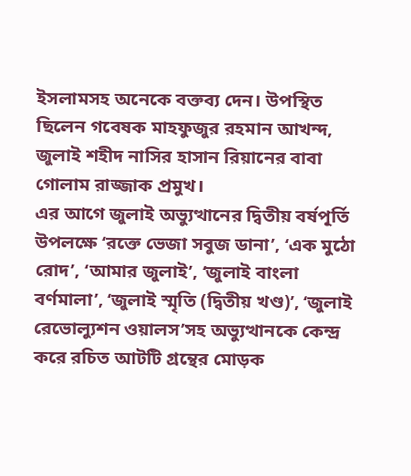ইসলামসহ অনেকে বক্তব্য দেন। উপস্থিত ছিলেন গবেষক মাহফুজুর রহমান আখন্দ, জুলাই শহীদ নাসির হাসান রিয়ানের বাবা গোলাম রাজ্জাক প্রমুখ।
এর আগে জুলাই অভ্যুত্থানের দ্বিতীয় বর্ষপূর্তি উপলক্ষে ‘রক্তে ভেজা সবুজ ডানা’, ‘এক মুঠো রোদ’, ‘আমার জুলাই’, ‘জুলাই বাংলা বর্ণমালা’, ‘জুলাই স্মৃতি (দ্বিতীয় খণ্ড)’, ‘জুলাই রেভোল্যুশন ওয়ালস’সহ অভ্যুত্থানকে কেন্দ্র করে রচিত আটটি গ্রন্থের মোড়ক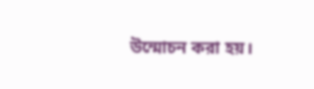উন্মোচন করা হয়।